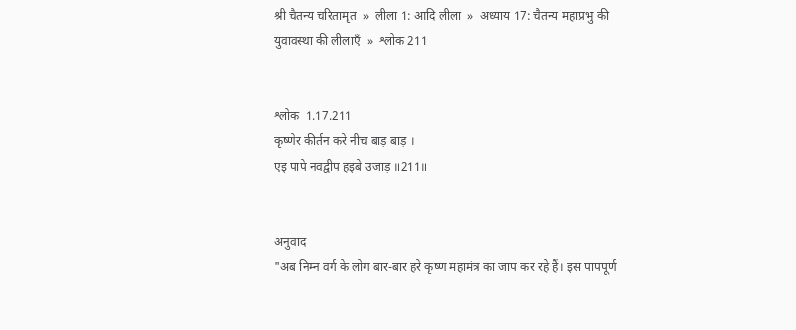श्री चैतन्य चरितामृत  »  लीला 1: आदि लीला  »  अध्याय 17: चैतन्य महाप्रभु की युवावस्था की लीलाएँ  »  श्लोक 211


श्लोक  1.17.211
कृष्णेर कीर्तन करे नीच बाड़ बाड़ ।
एइ पापे नवद्वीप हइबे उजाड़ ॥211॥


अनुवाद
"अब निम्न वर्ग के लोग बार-बार हरे कृष्ण महामंत्र का जाप कर रहे हैं। इस पापपूर्ण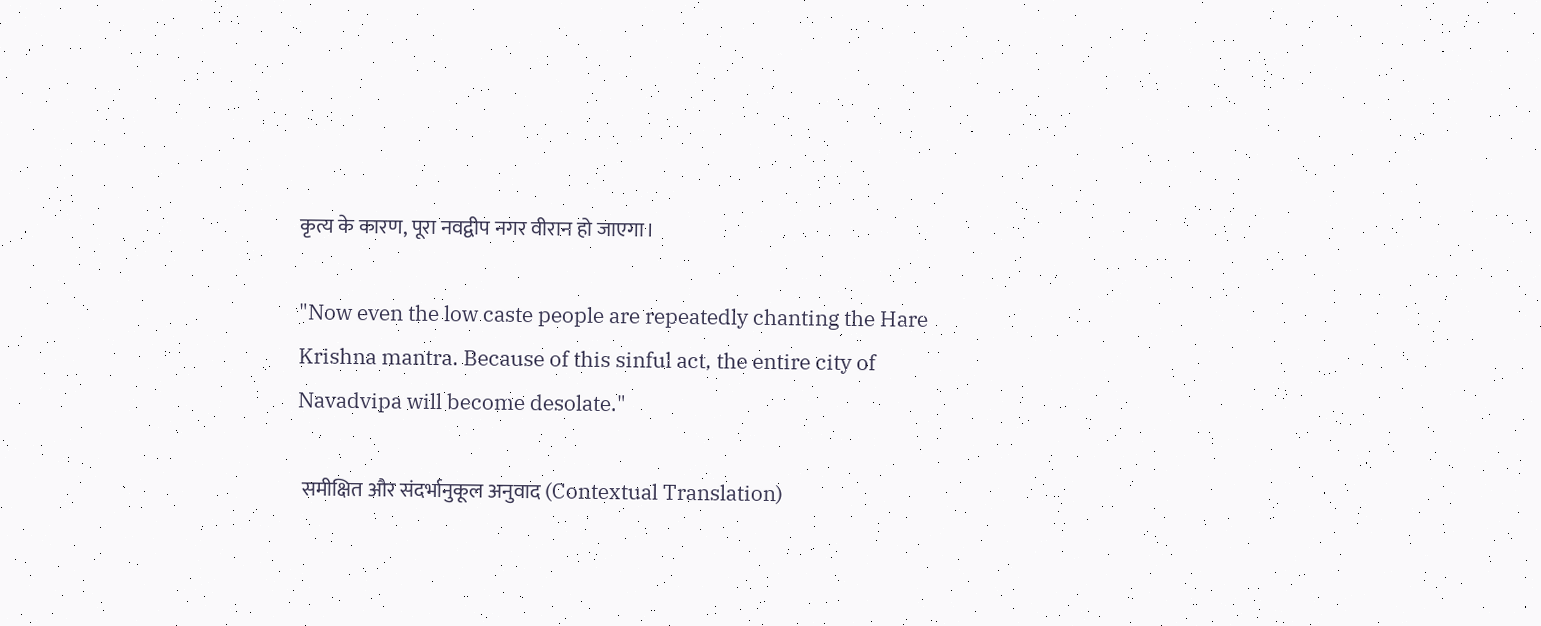कृत्य के कारण, पूरा नवद्वीप नगर वीरान हो जाएगा।

"Now even the low caste people are repeatedly chanting the Hare Krishna mantra. Because of this sinful act, the entire city of Navadvipa will become desolate."

 समीक्षित और संदर्भानुकूल अनुवाद (Contextual Translation)